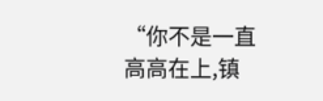“你不是一直高高在上,镇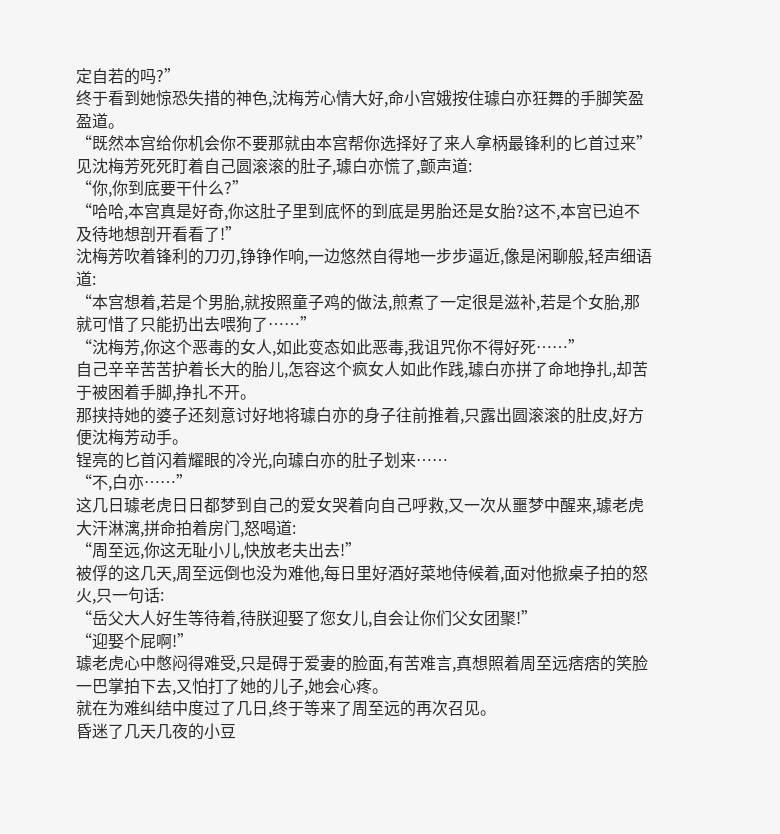定自若的吗?”
终于看到她惊恐失措的神色,沈梅芳心情大好,命小宫娥按住璩白亦狂舞的手脚笑盈盈道。
“既然本宫给你机会你不要那就由本宫帮你选择好了来人拿柄最锋利的匕首过来”
见沈梅芳死死盯着自己圆滚滚的肚子,璩白亦慌了,颤声道:
“你,你到底要干什么?”
“哈哈,本宫真是好奇,你这肚子里到底怀的到底是男胎还是女胎?这不,本宫已迫不及待地想剖开看看了!”
沈梅芳吹着锋利的刀刃,铮铮作响,一边悠然自得地一步步逼近,像是闲聊般,轻声细语道:
“本宫想着,若是个男胎,就按照童子鸡的做法,煎煮了一定很是滋补,若是个女胎,那就可惜了只能扔出去喂狗了……”
“沈梅芳,你这个恶毒的女人,如此变态如此恶毒,我诅咒你不得好死……”
自己辛辛苦苦护着长大的胎儿,怎容这个疯女人如此作践,璩白亦拼了命地挣扎,却苦于被困着手脚,挣扎不开。
那挟持她的婆子还刻意讨好地将璩白亦的身子往前推着,只露出圆滚滚的肚皮,好方便沈梅芳动手。
锃亮的匕首闪着耀眼的冷光,向璩白亦的肚子划来……
“不,白亦……”
这几日璩老虎日日都梦到自己的爱女哭着向自己呼救,又一次从噩梦中醒来,璩老虎大汗淋漓,拼命拍着房门,怒喝道:
“周至远,你这无耻小儿,快放老夫出去!”
被俘的这几天,周至远倒也没为难他,每日里好酒好菜地侍候着,面对他掀桌子拍的怒火,只一句话:
“岳父大人好生等待着,待朕迎娶了您女儿,自会让你们父女团聚!”
“迎娶个屁啊!”
璩老虎心中憋闷得难受,只是碍于爱妻的脸面,有苦难言,真想照着周至远痞痞的笑脸一巴掌拍下去,又怕打了她的儿子,她会心疼。
就在为难纠结中度过了几日,终于等来了周至远的再次召见。
昏迷了几天几夜的小豆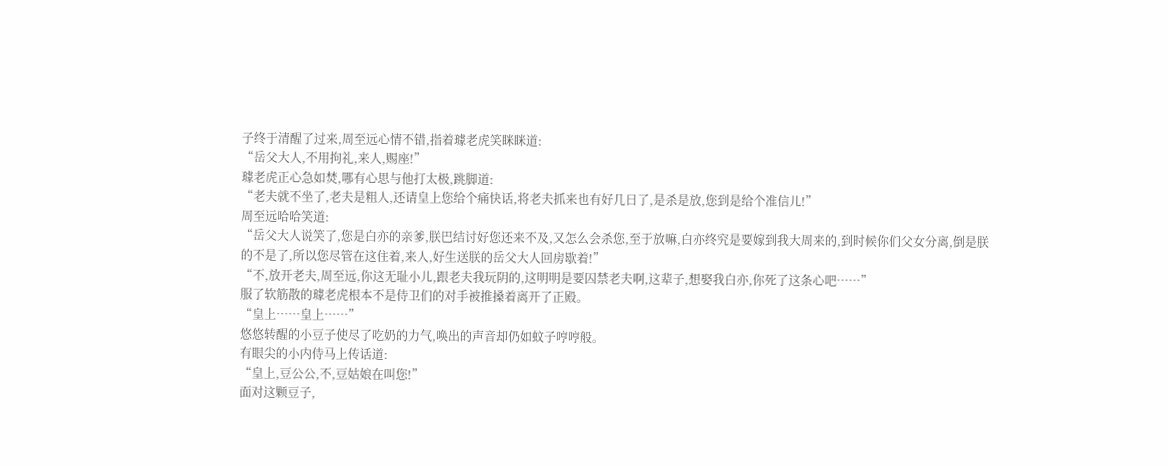子终于清醒了过来,周至远心情不错,指着璩老虎笑眯眯道:
“岳父大人,不用拘礼,来人,赐座!”
璩老虎正心急如焚,哪有心思与他打太极,跳脚道:
“老夫就不坐了,老夫是粗人,还请皇上您给个痛快话,将老夫抓来也有好几日了,是杀是放,您到是给个准信儿!”
周至远哈哈笑道:
“岳父大人说笑了,您是白亦的亲爹,朕巴结讨好您还来不及,又怎么会杀您,至于放嘛,白亦终究是要嫁到我大周来的,到时候你们父女分离,倒是朕的不是了,所以您尽管在这住着,来人,好生送朕的岳父大人回房歇着!”
“不,放开老夫,周至远,你这无耻小儿,跟老夫我玩阴的,这明明是要囚禁老夫啊,这辈子,想娶我白亦,你死了这条心吧……”
服了软筋散的璩老虎根本不是侍卫们的对手被推搡着离开了正殿。
“皇上……皇上……”
悠悠转醒的小豆子使尽了吃奶的力气,唤出的声音却仍如蚊子哼哼般。
有眼尖的小内侍马上传话道:
“皇上,豆公公,不,豆姑娘在叫您!”
面对这颗豆子,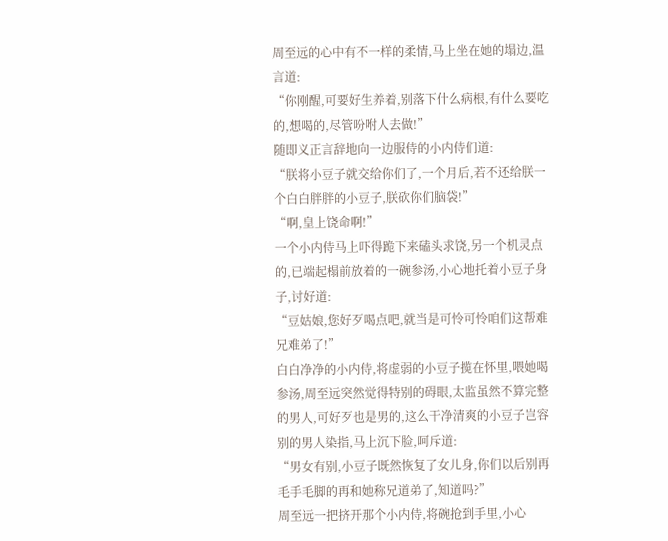周至远的心中有不一样的柔情,马上坐在她的塌边,温言道:
“你刚醒,可要好生养着,别落下什么病根,有什么要吃的,想喝的,尽管吩咐人去做!”
随即义正言辞地向一边服侍的小内侍们道:
“朕将小豆子就交给你们了,一个月后,若不还给朕一个白白胖胖的小豆子,朕砍你们脑袋!”
“啊,皇上饶命啊!”
一个小内侍马上吓得跪下来磕头求饶,另一个机灵点的,已端起榻前放着的一碗参汤,小心地托着小豆子身子,讨好道:
“豆姑娘,您好歹喝点吧,就当是可怜可怜咱们这帮难兄难弟了!”
白白净净的小内侍,将虚弱的小豆子揽在怀里,喂她喝参汤,周至远突然觉得特别的碍眼,太监虽然不算完整的男人,可好歹也是男的,这么干净清爽的小豆子岂容别的男人染指,马上沉下脸,呵斥道:
“男女有别,小豆子既然恢复了女儿身,你们以后别再毛手毛脚的再和她称兄道弟了,知道吗?”
周至远一把挤开那个小内侍,将碗抢到手里,小心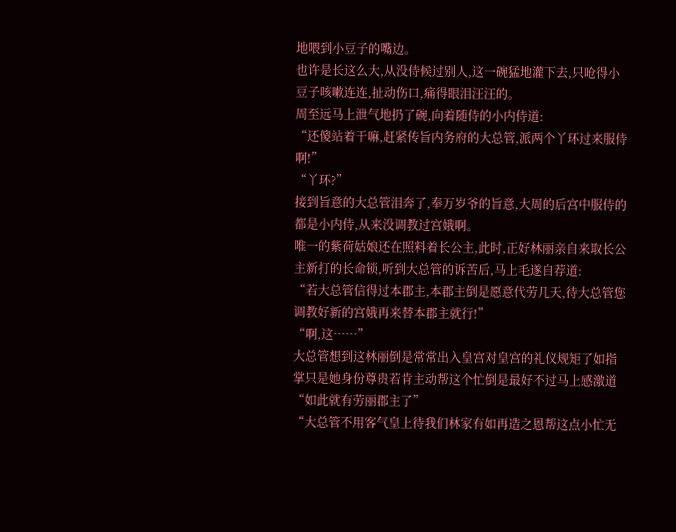地喂到小豆子的嘴边。
也许是长这么大,从没侍候过别人,这一碗猛地灌下去,只呛得小豆子咳嗽连连,扯动伤口,痛得眼泪汪汪的。
周至远马上泄气地扔了碗,向着随侍的小内侍道:
“还傻站着干嘛,赶紧传旨内务府的大总管,派两个丫环过来服侍啊!”
“丫环?”
接到旨意的大总管泪奔了,奉万岁爷的旨意,大周的后宫中服侍的都是小内侍,从来没调教过宫娥啊。
唯一的紫荷姑娘还在照料着长公主,此时,正好林丽亲自来取长公主新打的长命锁,听到大总管的诉苦后,马上毛遂自荐道:
“若大总管信得过本郡主,本郡主倒是愿意代劳几天,待大总管您调教好新的宫娥再来替本郡主就行!”
“啊,这……”
大总管想到这林丽倒是常常出入皇宫对皇宫的礼仪规矩了如指掌只是她身份尊贵若肯主动帮这个忙倒是最好不过马上感激道
“如此就有劳丽郡主了”
“大总管不用客气皇上待我们林家有如再造之恩帮这点小忙无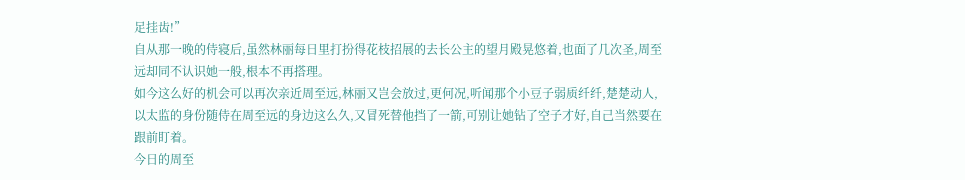足挂齿!”
自从那一晚的侍寝后,虽然林丽每日里打扮得花枝招展的去长公主的望月殿晃悠着,也面了几次圣,周至远却同不认识她一般,根本不再搭理。
如今这么好的机会可以再次亲近周至远,林丽又岂会放过,更何况,听闻那个小豆子弱质纤纤,楚楚动人,以太监的身份随侍在周至远的身边这么久,又冒死替他挡了一箭,可别让她钻了空子才好,自己当然要在跟前盯着。
今日的周至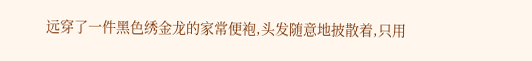远穿了一件黑色绣金龙的家常便袍,头发随意地披散着,只用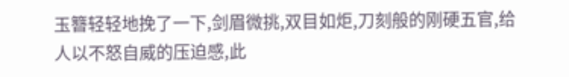玉簪轻轻地挽了一下,剑眉微挑,双目如炬,刀刻般的刚硬五官,给人以不怒自威的压迫感,此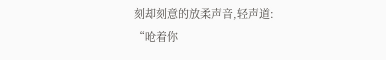刻却刻意的放柔声音,轻声道:
“呛着你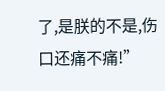了,是朕的不是,伤口还痛不痛!”